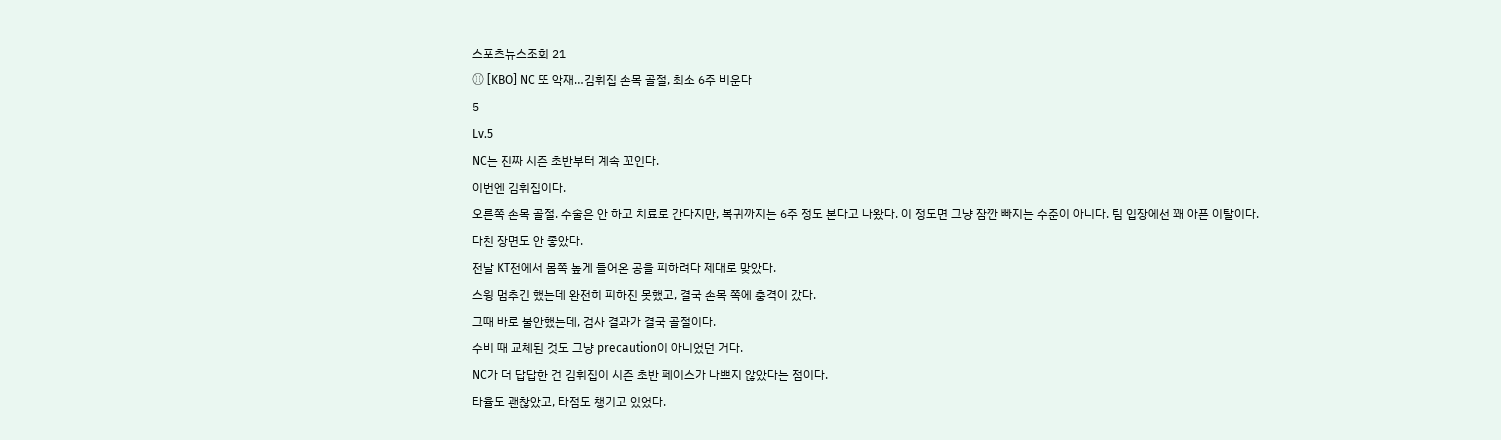스포츠뉴스조회 21
⚾ [KBO] NC 또 악재…김휘집 손목 골절, 최소 6주 비운다
5
Lv.5
NC는 진짜 시즌 초반부터 계속 꼬인다.
이번엔 김휘집이다.
오른쪽 손목 골절. 수술은 안 하고 치료로 간다지만, 복귀까지는 6주 정도 본다고 나왔다. 이 정도면 그냥 잠깐 빠지는 수준이 아니다. 팀 입장에선 꽤 아픈 이탈이다.
다친 장면도 안 좋았다.
전날 KT전에서 몸쪽 높게 들어온 공을 피하려다 제대로 맞았다.
스윙 멈추긴 했는데 완전히 피하진 못했고, 결국 손목 쪽에 충격이 갔다.
그때 바로 불안했는데, 검사 결과가 결국 골절이다.
수비 때 교체된 것도 그냥 precaution이 아니었던 거다.
NC가 더 답답한 건 김휘집이 시즌 초반 페이스가 나쁘지 않았다는 점이다.
타율도 괜찮았고, 타점도 챙기고 있었다.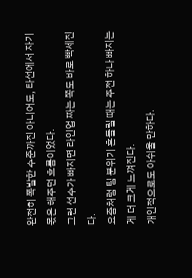완전히 폭발한 수준까진 아니어도, 타선에서 자기 몫은 해주던 흐름이었다.
그런 선수가 빠지면 라인업 짜는 쪽도 바로 빡세진다.
요즘처럼 팀 분위기 흔들릴 때는 주전 하나 빠지는 게 더 크게 느껴진다.
개인적으로도 아쉬울 만하다.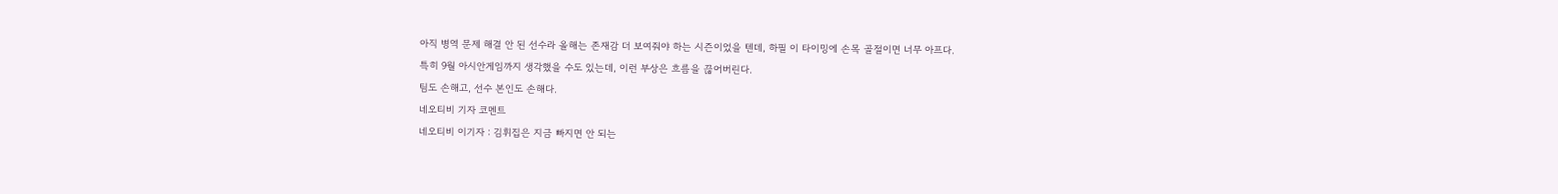아직 병역 문제 해결 안 된 선수라 올해는 존재감 더 보여줘야 하는 시즌이었을 텐데, 하필 이 타이밍에 손목 골절이면 너무 아프다.
특히 9월 아시안게임까지 생각했을 수도 있는데, 이런 부상은 흐름을 끊어버린다.
팀도 손해고, 선수 본인도 손해다.
네오티비 기자 코멘트
네오티비 이기자 : 김휘집은 지금 빠지면 안 되는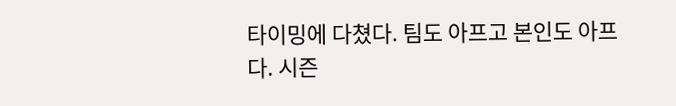타이밍에 다쳤다. 팀도 아프고 본인도 아프다. 시즌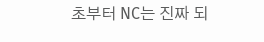초부터 NC는 진짜 되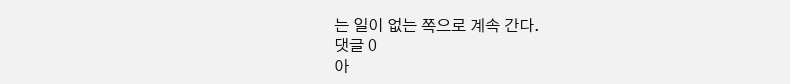는 일이 없는 쪽으로 계속 간다.
댓글 0
아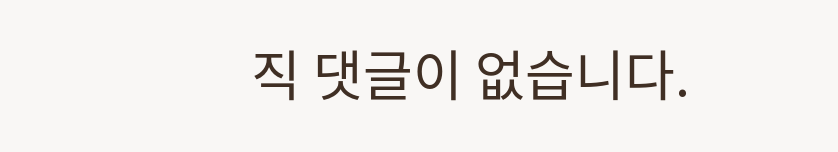직 댓글이 없습니다.